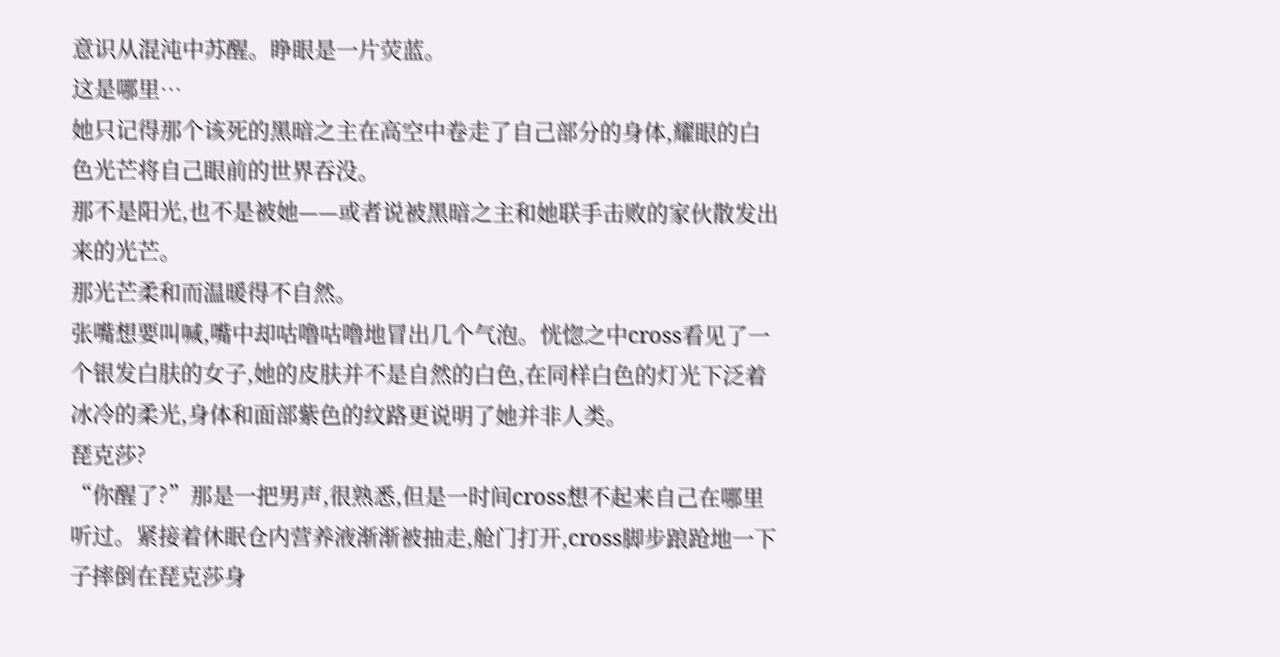意识从混沌中苏醒。睁眼是一片荧蓝。
这是哪里…
她只记得那个该死的黑暗之主在高空中卷走了自己部分的身体,耀眼的白色光芒将自己眼前的世界吞没。
那不是阳光,也不是被她——或者说被黑暗之主和她联手击败的家伙散发出来的光芒。
那光芒柔和而温暖得不自然。
张嘴想要叫喊,嘴中却咕噜咕噜地冒出几个气泡。恍惚之中cross看见了一个银发白肤的女子,她的皮肤并不是自然的白色,在同样白色的灯光下泛着冰冷的柔光,身体和面部紫色的纹路更说明了她并非人类。
琵克莎?
“你醒了?”那是一把男声,很熟悉,但是一时间cross想不起来自己在哪里听过。紧接着休眠仓内营养液渐渐被抽走,舱门打开,cross脚步踉跄地一下子摔倒在琵克莎身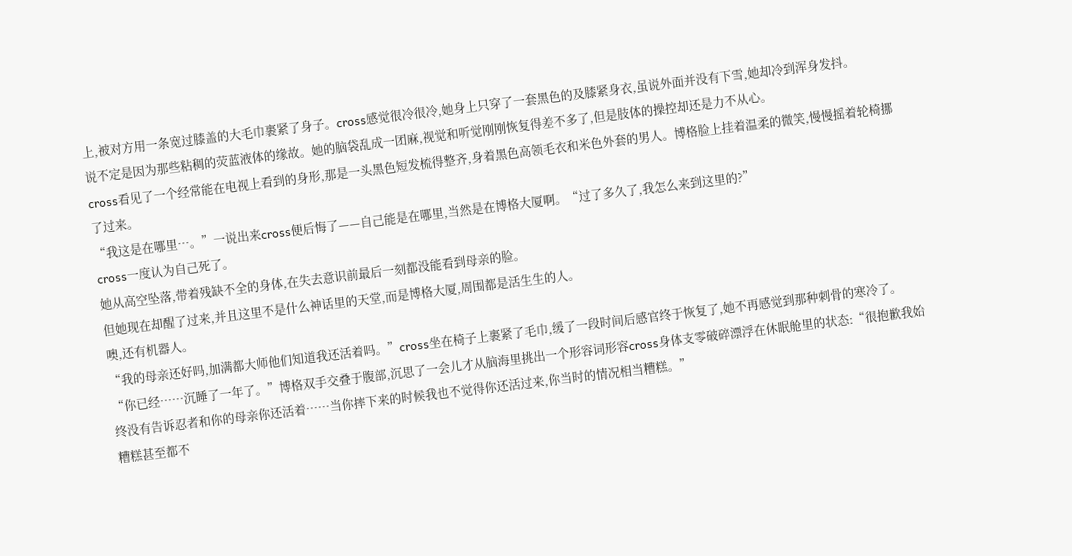上,被对方用一条宽过膝盖的大毛巾裹紧了身子。cross感觉很冷很冷,她身上只穿了一套黑色的及膝紧身衣,虽说外面并没有下雪,她却冷到浑身发抖。
说不定是因为那些粘稠的荧蓝液体的缘故。她的脑袋乱成一团麻,视觉和听觉刚刚恢复得差不多了,但是肢体的操控却还是力不从心。
cross看见了一个经常能在电视上看到的身形,那是一头黑色短发梳得整齐,身着黑色高领毛衣和米色外套的男人。博格脸上挂着温柔的微笑,慢慢摇着轮椅挪了过来。
“我这是在哪里…。”一说出来cross便后悔了——自己能是在哪里,当然是在博格大厦啊。“过了多久了,我怎么来到这里的?”
cross一度认为自己死了。
她从高空坠落,带着残缺不全的身体,在失去意识前最后一刻都没能看到母亲的脸。
但她现在却醒了过来,并且这里不是什么神话里的天堂,而是博格大厦,周围都是活生生的人。
噢,还有机器人。
“我的母亲还好吗,加满都大师他们知道我还活着吗。”cross坐在椅子上裹紧了毛巾,缓了一段时间后感官终于恢复了,她不再感觉到那种刺骨的寒冷了。
“你已经……沉睡了一年了。”博格双手交叠于腹部,沉思了一会儿才从脑海里挑出一个形容词形容cross身体支零破碎漂浮在休眠舱里的状态:“很抱歉我始终没有告诉忍者和你的母亲你还活着……当你摔下来的时候我也不觉得你还活过来,你当时的情况相当糟糕。”
糟糕甚至都不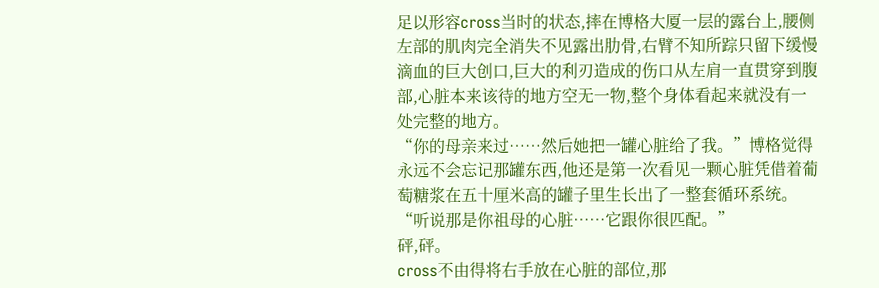足以形容cross当时的状态,摔在博格大厦一层的露台上,腰侧左部的肌肉完全消失不见露出肋骨,右臂不知所踪只留下缓慢滴血的巨大创口,巨大的利刃造成的伤口从左肩一直贯穿到腹部,心脏本来该待的地方空无一物,整个身体看起来就没有一处完整的地方。
“你的母亲来过……然后她把一罐心脏给了我。”博格觉得永远不会忘记那罐东西,他还是第一次看见一颗心脏凭借着葡萄糖浆在五十厘米高的罐子里生长出了一整套循环系统。“听说那是你祖母的心脏……它跟你很匹配。”
砰,砰。
cross不由得将右手放在心脏的部位,那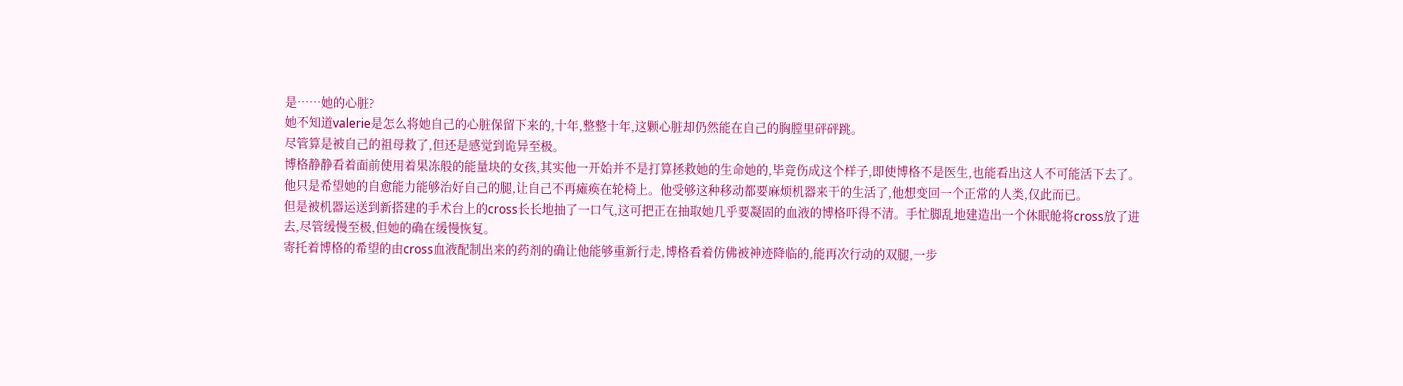是……她的心脏?
她不知道valerie是怎么将她自己的心脏保留下来的,十年,整整十年,这颗心脏却仍然能在自己的胸膛里砰砰跳。
尽管算是被自己的祖母救了,但还是感觉到诡异至极。
博格静静看着面前使用着果冻般的能量块的女孩,其实他一开始并不是打算拯救她的生命她的,毕竟伤成这个样子,即使博格不是医生,也能看出这人不可能活下去了。
他只是希望她的自愈能力能够治好自己的腿,让自己不再瘫痪在轮椅上。他受够这种移动都要麻烦机器来干的生活了,他想变回一个正常的人类,仅此而已。
但是被机器运送到新搭建的手术台上的cross长长地抽了一口气,这可把正在抽取她几乎要凝固的血液的博格吓得不清。手忙脚乱地建造出一个休眠舱将cross放了进去,尽管缓慢至极,但她的确在缓慢恢复。
寄托着博格的希望的由cross血液配制出来的药剂的确让他能够重新行走,博格看着仿佛被神迹降临的,能再次行动的双腿,一步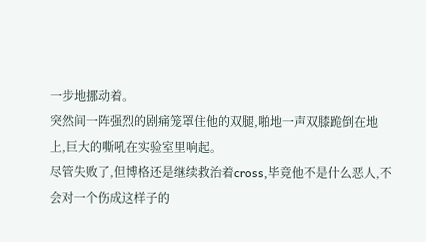一步地挪动着。
突然间一阵强烈的剧痛笼罩住他的双腿,啪地一声双膝跪倒在地上,巨大的嘶吼在实验室里响起。
尽管失败了,但博格还是继续救治着cross,毕竟他不是什么恶人,不会对一个伤成这样子的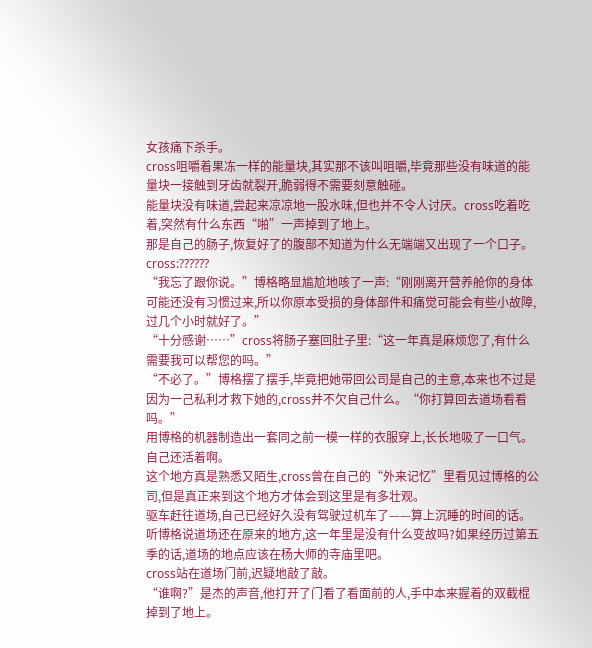女孩痛下杀手。
cross咀嚼着果冻一样的能量块,其实那不该叫咀嚼,毕竟那些没有味道的能量块一接触到牙齿就裂开,脆弱得不需要刻意触碰。
能量块没有味道,尝起来凉凉地一股水味,但也并不令人讨厌。cross吃着吃着,突然有什么东西“啪”一声掉到了地上。
那是自己的肠子,恢复好了的腹部不知道为什么无端端又出现了一个口子。
cross:??????
“我忘了跟你说。”博格略显尴尬地咳了一声:“刚刚离开营养舱你的身体可能还没有习惯过来,所以你原本受损的身体部件和痛觉可能会有些小故障,过几个小时就好了。”
“十分感谢……”cross将肠子塞回肚子里:“这一年真是麻烦您了,有什么需要我可以帮您的吗。”
“不必了。”博格摆了摆手,毕竟把她带回公司是自己的主意,本来也不过是因为一己私利才救下她的,cross并不欠自己什么。“你打算回去道场看看吗。”
用博格的机器制造出一套同之前一模一样的衣服穿上,长长地吸了一口气。
自己还活着啊。
这个地方真是熟悉又陌生,cross曾在自己的“外来记忆”里看见过博格的公司,但是真正来到这个地方才体会到这里是有多壮观。
驱车赶往道场,自己已经好久没有驾驶过机车了——算上沉睡的时间的话。听博格说道场还在原来的地方,这一年里是没有什么变故吗?如果经历过第五季的话,道场的地点应该在杨大师的寺庙里吧。
cross站在道场门前,迟疑地敲了敲。
“谁啊?”是杰的声音,他打开了门看了看面前的人,手中本来握着的双截棍掉到了地上。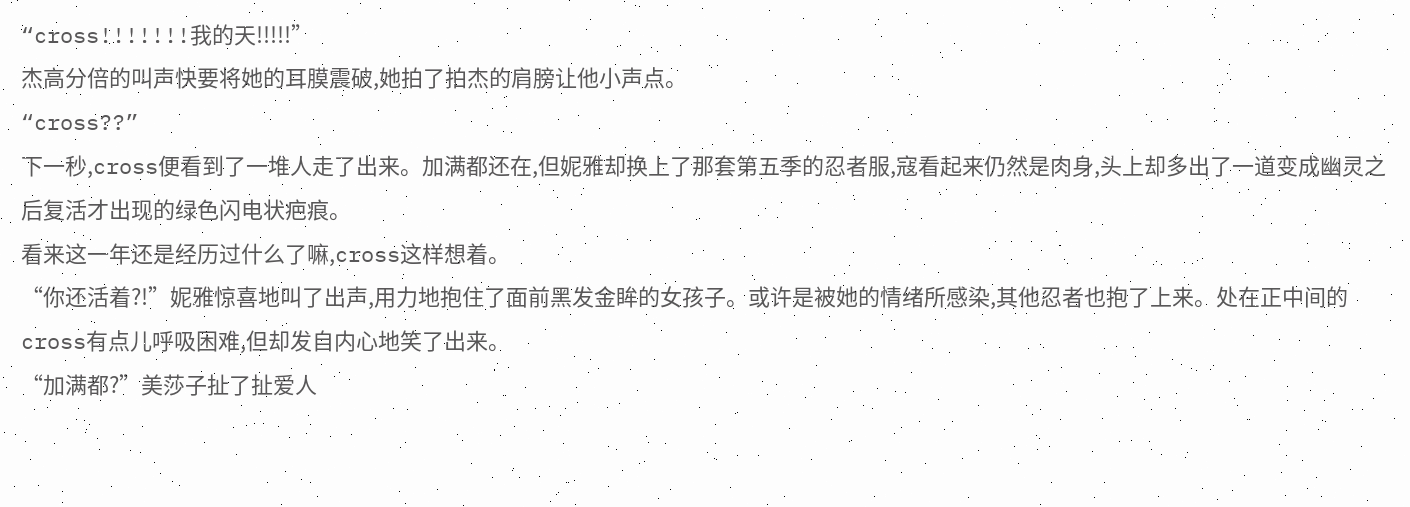“cross!!!!!!!我的天!!!!!”
杰高分倍的叫声快要将她的耳膜震破,她拍了拍杰的肩膀让他小声点。
“cross??”
下一秒,cross便看到了一堆人走了出来。加满都还在,但妮雅却换上了那套第五季的忍者服,寇看起来仍然是肉身,头上却多出了一道变成幽灵之后复活才出现的绿色闪电状疤痕。
看来这一年还是经历过什么了嘛,cross这样想着。
“你还活着?!”妮雅惊喜地叫了出声,用力地抱住了面前黑发金眸的女孩子。或许是被她的情绪所感染,其他忍者也抱了上来。处在正中间的cross有点儿呼吸困难,但却发自内心地笑了出来。
“加满都?”美莎子扯了扯爱人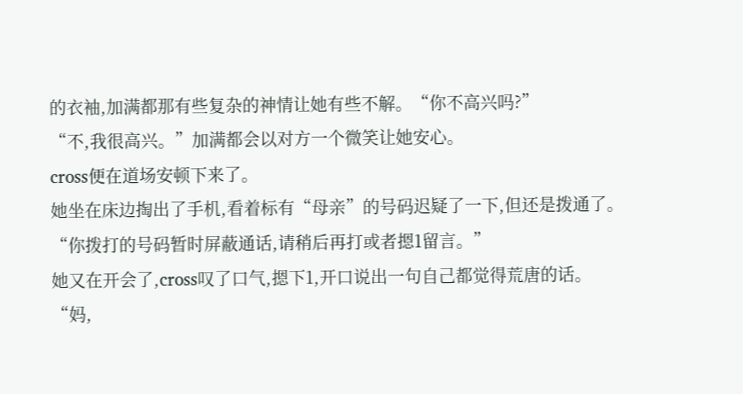的衣袖,加满都那有些复杂的神情让她有些不解。“你不高兴吗?”
“不,我很高兴。”加满都会以对方一个微笑让她安心。
cross便在道场安顿下来了。
她坐在床边掏出了手机,看着标有“母亲”的号码迟疑了一下,但还是拨通了。
“你拨打的号码暂时屏蔽通话,请稍后再打或者摁1留言。”
她又在开会了,cross叹了口气,摁下1,开口说出一句自己都觉得荒唐的话。
“妈,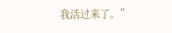我活过来了。”